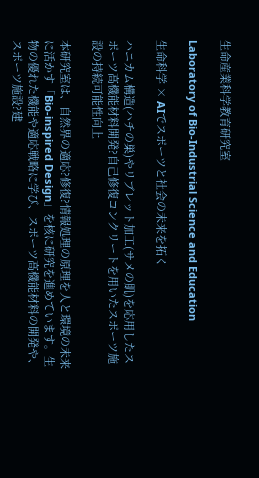生命産業科学教育研究室

Laboratory of Bio-Industrial Science and Education

生命科学 × AIでスポーツと社会の未来を拓く

ハニカム構造(ハチの巣)やリブレット加工(サメの肌)を応用したスポーツ高機能材料開発?自己修復コンクリートを用いたスポーツ施設の持続可能性向上

本研究室は、自然界の適応?修復?情報処理の原理を人と環境の未来に活かす「Bio-inspired Design」を核に研究を進めています。生物の優れた機能や適応戦略に学び、スポーツ高機能材料の開発や、スポーツ施設?建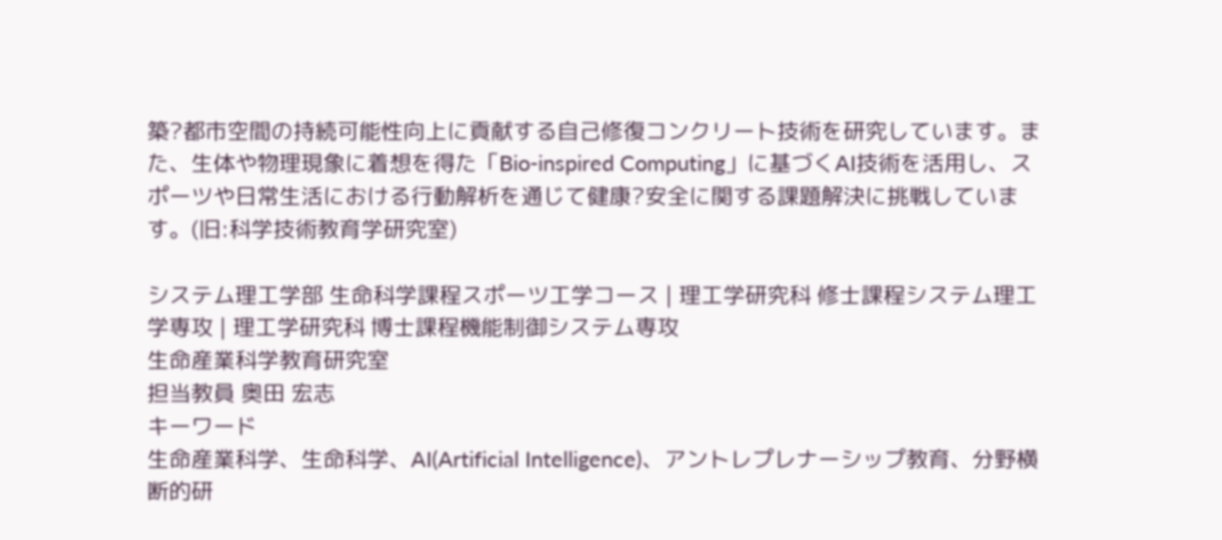築?都市空間の持続可能性向上に貢献する自己修復コンクリート技術を研究しています。また、生体や物理現象に着想を得た「Bio-inspired Computing」に基づくAI技術を活用し、スポーツや日常生活における行動解析を通じて健康?安全に関する課題解決に挑戦しています。(旧:科学技術教育学研究室)

システム理工学部 生命科学課程スポーツ工学コース | 理工学研究科 修士課程システム理工学専攻 | 理工学研究科 博士課程機能制御システム専攻
生命産業科学教育研究室
担当教員 奥田 宏志
キーワード
生命産業科学、生命科学、AI(Artificial Intelligence)、アントレプレナーシップ教育、分野横断的研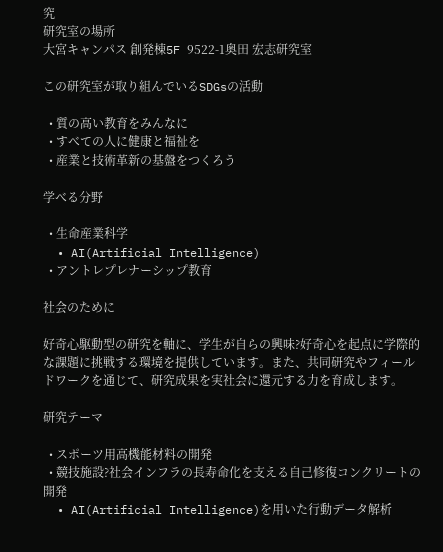究
研究室の場所
大宮キャンパス 創発棟5F 9522-1奥田 宏志研究室

この研究室が取り組んでいるSDGsの活動

  • 質の高い教育をみんなに
  • すべての人に健康と福祉を
  • 産業と技術革新の基盤をつくろう

学べる分野

  • 生命産業科学
  • AI(Artificial Intelligence)
  • アントレプレナーシップ教育

社会のために

好奇心駆動型の研究を軸に、学生が自らの興味?好奇心を起点に学際的な課題に挑戦する環境を提供しています。また、共同研究やフィールドワークを通じて、研究成果を実社会に還元する力を育成します。

研究テーマ

  • スポーツ用高機能材料の開発
  • 競技施設?社会インフラの長寿命化を支える自己修復コンクリートの開発
  • AI(Artificial Intelligence)を用いた行動データ解析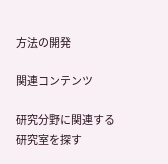方法の開発

関連コンテンツ

研究分野に関連する研究室を探す